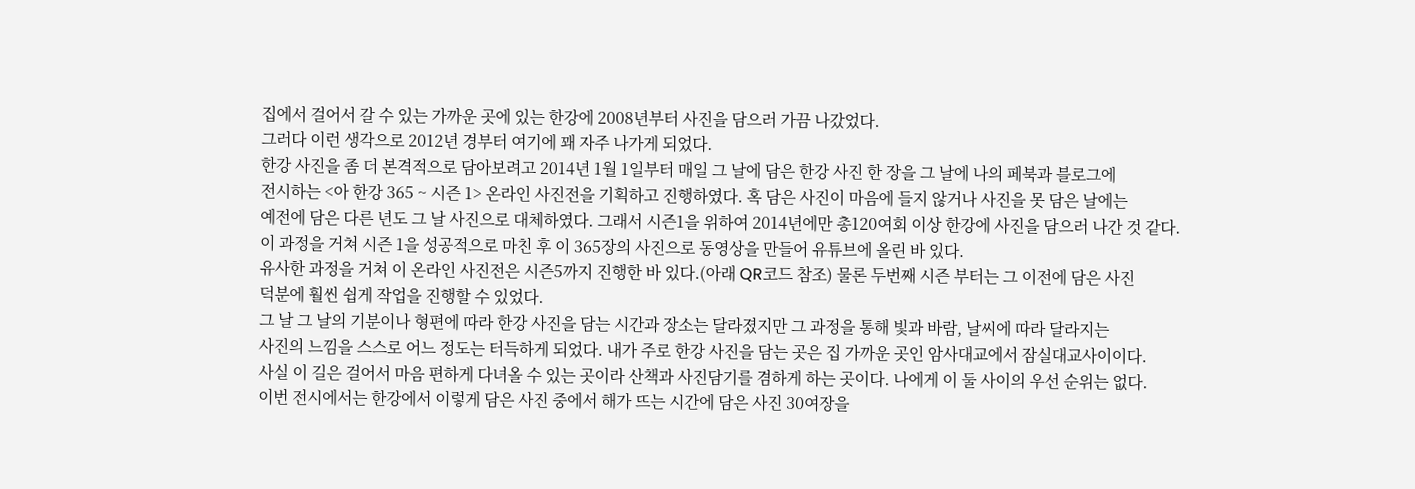집에서 걸어서 갈 수 있는 가까운 곳에 있는 한강에 2008년부터 사진을 담으러 가끔 나갔었다.
그러다 이런 생각으로 2012년 경부터 여기에 꽤 자주 나가게 되었다.
한강 사진을 좀 더 본격적으로 담아보려고 2014년 1월 1일부터 매일 그 날에 담은 한강 사진 한 장을 그 날에 나의 페북과 블로그에
전시하는 <아 한강 365 ~ 시즌 1> 온라인 사진전을 기획하고 진행하였다. 혹 담은 사진이 마음에 들지 않거나 사진을 못 담은 날에는
예전에 담은 다른 년도 그 날 사진으로 대체하였다. 그래서 시즌1을 위하여 2014년에만 총120여회 이상 한강에 사진을 담으러 나간 것 같다.
이 과정을 거쳐 시즌 1을 성공적으로 마친 후 이 365장의 사진으로 동영상을 만들어 유튜브에 올린 바 있다.
유사한 과정을 거쳐 이 온라인 사진전은 시즌5까지 진행한 바 있다.(아래 QR코드 참조) 물론 두번째 시즌 부터는 그 이전에 담은 사진
덕분에 훨씬 쉽게 작업을 진행할 수 있었다.
그 날 그 날의 기분이나 형편에 따라 한강 사진을 담는 시간과 장소는 달라졌지만 그 과정을 통해 빛과 바람, 날씨에 따라 달라지는
사진의 느낌을 스스로 어느 정도는 터득하게 되었다. 내가 주로 한강 사진을 담는 곳은 집 가까운 곳인 암사대교에서 잠실대교사이이다.
사실 이 길은 걸어서 마음 편하게 다녀올 수 있는 곳이라 산책과 사진담기를 겸하게 하는 곳이다. 나에게 이 둘 사이의 우선 순위는 없다.
이번 전시에서는 한강에서 이렇게 담은 사진 중에서 해가 뜨는 시간에 담은 사진 30여장을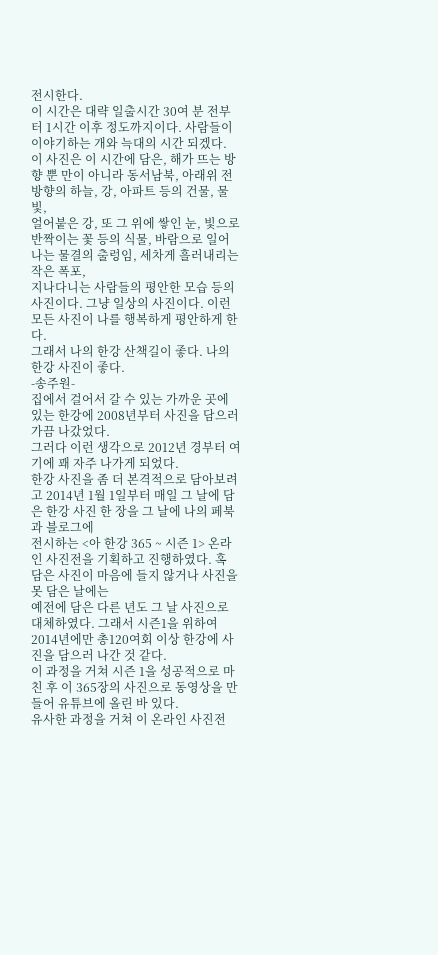전시한다.
이 시간은 대략 일출시간 30여 분 전부터 1시간 이후 정도까지이다. 사람들이 이야기하는 개와 늑대의 시간 되겠다.
이 사진은 이 시간에 담은, 해가 뜨는 방향 뿐 만이 아니라 동서남북, 아래위 전 방향의 하늘, 강, 아파트 등의 건물, 물빛,
얼어붙은 강, 또 그 위에 쌓인 눈, 빛으로 반짝이는 꽃 등의 식물, 바람으로 일어나는 물결의 출렁임, 세차게 흘러내리는 작은 폭포,
지나다니는 사람들의 평안한 모습 등의 사진이다. 그냥 일상의 사진이다. 이런 모든 사진이 나를 행복하게 평안하게 한다.
그래서 나의 한강 산책길이 좋다. 나의 한강 사진이 좋다.
-송주원-
집에서 걸어서 갈 수 있는 가까운 곳에 있는 한강에 2008년부터 사진을 담으러 가끔 나갔었다.
그러다 이런 생각으로 2012년 경부터 여기에 꽤 자주 나가게 되었다.
한강 사진을 좀 더 본격적으로 담아보려고 2014년 1월 1일부터 매일 그 날에 담은 한강 사진 한 장을 그 날에 나의 페북과 블로그에
전시하는 <아 한강 365 ~ 시즌 1> 온라인 사진전을 기획하고 진행하였다. 혹 담은 사진이 마음에 들지 않거나 사진을 못 담은 날에는
예전에 담은 다른 년도 그 날 사진으로 대체하였다. 그래서 시즌1을 위하여 2014년에만 총120여회 이상 한강에 사진을 담으러 나간 것 같다.
이 과정을 거쳐 시즌 1을 성공적으로 마친 후 이 365장의 사진으로 동영상을 만들어 유튜브에 올린 바 있다.
유사한 과정을 거쳐 이 온라인 사진전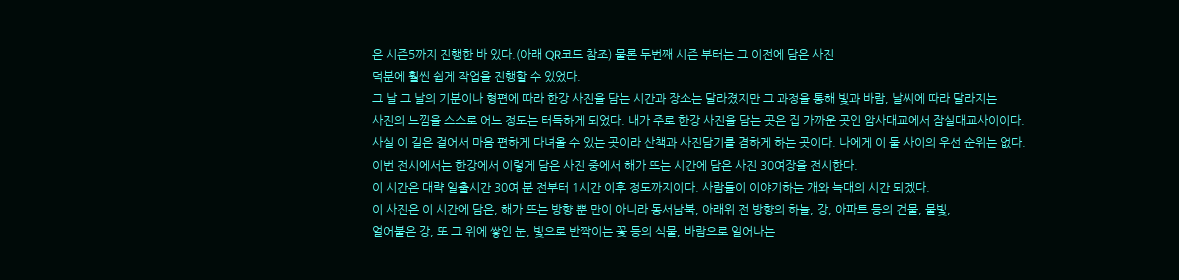은 시즌5까지 진행한 바 있다.(아래 QR코드 참조) 물론 두번째 시즌 부터는 그 이전에 담은 사진
덕분에 훨씬 쉽게 작업을 진행할 수 있었다.
그 날 그 날의 기분이나 형편에 따라 한강 사진을 담는 시간과 장소는 달라졌지만 그 과정을 통해 빛과 바람, 날씨에 따라 달라지는
사진의 느낌을 스스로 어느 정도는 터득하게 되었다. 내가 주로 한강 사진을 담는 곳은 집 가까운 곳인 암사대교에서 잠실대교사이이다.
사실 이 길은 걸어서 마음 편하게 다녀올 수 있는 곳이라 산책과 사진담기를 겸하게 하는 곳이다. 나에게 이 둘 사이의 우선 순위는 없다.
이번 전시에서는 한강에서 이렇게 담은 사진 중에서 해가 뜨는 시간에 담은 사진 30여장을 전시한다.
이 시간은 대략 일출시간 30여 분 전부터 1시간 이후 정도까지이다. 사람들이 이야기하는 개와 늑대의 시간 되겠다.
이 사진은 이 시간에 담은, 해가 뜨는 방향 뿐 만이 아니라 동서남북, 아래위 전 방향의 하늘, 강, 아파트 등의 건물, 물빛,
얼어붙은 강, 또 그 위에 쌓인 눈, 빛으로 반짝이는 꽃 등의 식물, 바람으로 일어나는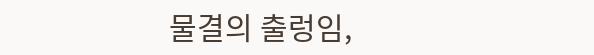물결의 출렁임,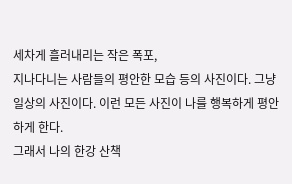세차게 흘러내리는 작은 폭포,
지나다니는 사람들의 평안한 모습 등의 사진이다. 그냥 일상의 사진이다. 이런 모든 사진이 나를 행복하게 평안하게 한다.
그래서 나의 한강 산책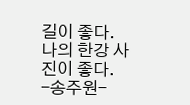길이 좋다. 나의 한강 사진이 좋다.
-송주원-